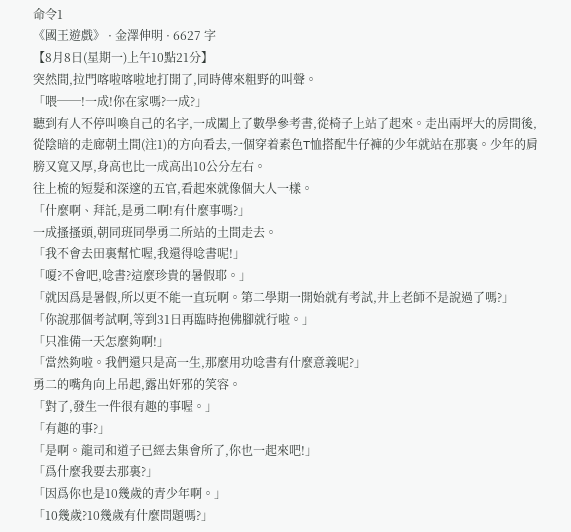命令1
《國王遊戲》 · 金澤伸明 · 6627 字
【8月8日(星期一)上午10點21分】
突然間,拉門喀啦喀啦地打開了,同時傳來粗野的叫聲。
「喂──!一成!你在家嗎?一成?」
聽到有人不停叫喚自己的名字,一成闔上了數學參考書,從椅子上站了起來。走出兩坪大的房間後,從陰暗的走廊朝土間(注1)的方向看去,一個穿着素色T恤搭配牛仔褲的少年就站在那裏。少年的肩膀又寬又厚,身高也比一成高出10公分左右。
往上梳的短髮和深邃的五官,看起來就像個大人一樣。
「什麼啊、拜託,是勇二啊!有什麼事嗎?」
一成搔搔頭,朝同班同學勇二所站的土間走去。
「我不會去田裏幫忙喔,我還得唸書呢!」
「嗄?不會吧,唸書?這麼珍貴的暑假耶。」
「就因爲是暑假,所以更不能一直玩啊。第二學期一開始就有考試,井上老師不是說過了嗎?」
「你說那個考試啊,等到31日再臨時抱佛腳就行啦。」
「只准備一天怎麼夠啊!」
「當然夠啦。我們還只是高一生,那麼用功唸書有什麼意義呢?」
勇二的嘴角向上吊起,露出奸邪的笑容。
「對了,發生一件很有趣的事喔。」
「有趣的事?」
「是啊。龍司和道子已經去集會所了,你也一起來吧!」
「爲什麼我要去那裏?」
「因爲你也是10幾歲的青少年啊。」
「10幾歲?10幾歲有什麼問題嗎?」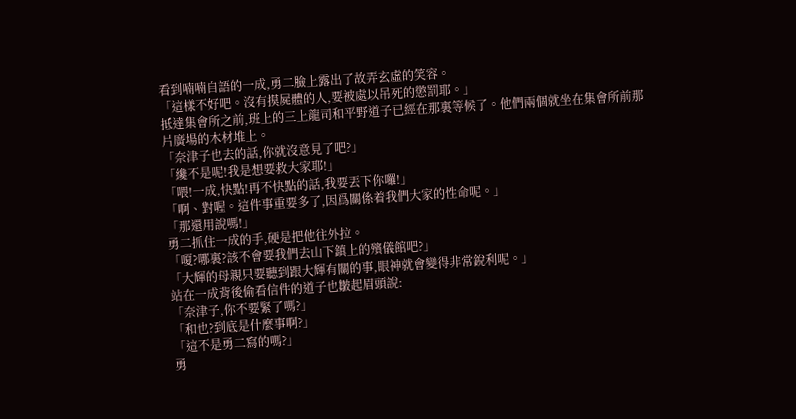看到喃喃自語的一成,勇二臉上露出了故弄玄虛的笑容。
「這樣不好吧。沒有摸屍體的人,要被處以吊死的懲罰耶。」
抵達集會所之前,班上的三上龍司和平野道子已經在那裏等候了。他們兩個就坐在集會所前那片廣場的木材堆上。
「奈津子也去的話,你就沒意見了吧?」
「纔不是呢!我是想要救大家耶!」
「喂!一成,快點!再不快點的話,我要丟下你囉!」
「啊、對喔。這件事重要多了,因爲關係着我們大家的性命呢。」
「那還用說嗎!」
勇二抓住一成的手,硬是把他往外拉。
「嗄?哪裏?該不會要我們去山下鎮上的殯儀館吧?」
「大輝的母親只要聽到跟大輝有關的事,眼神就會變得非常銳利呢。」
站在一成背後偷看信件的道子也皺起眉頭說:
「奈津子,你不要緊了嗎?」
「和也?到底是什麼事啊?」
「這不是勇二寫的嗎?」
勇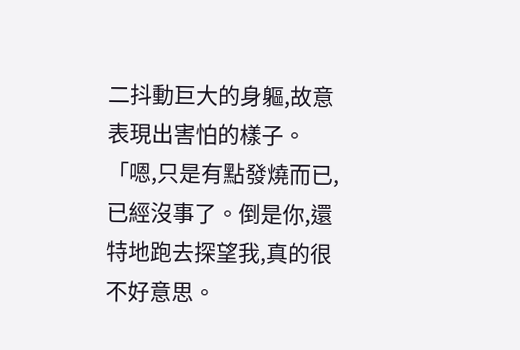二抖動巨大的身軀,故意表現出害怕的樣子。
「嗯,只是有點發燒而已,已經沒事了。倒是你,還特地跑去探望我,真的很不好意思。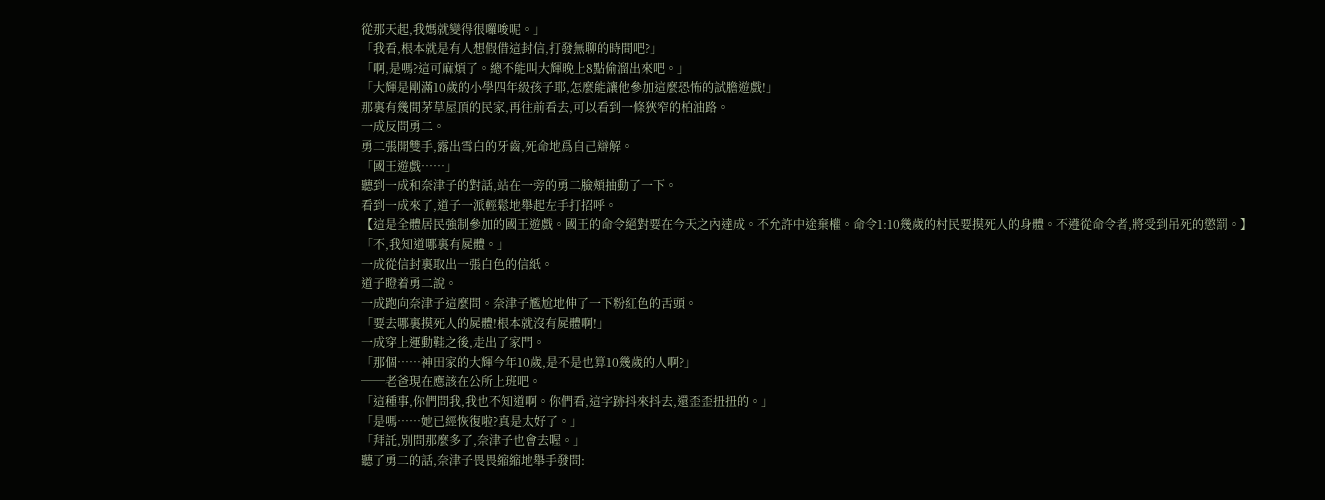從那天起,我媽就變得很囉唆呢。」
「我看,根本就是有人想假借這封信,打發無聊的時間吧?」
「啊,是嗎?這可麻煩了。總不能叫大輝晚上8點偷溜出來吧。」
「大輝是剛滿10歲的小學四年級孩子耶,怎麼能讓他參加這麼恐怖的試膽遊戲!」
那裏有幾間茅草屋頂的民家,再往前看去,可以看到一條狹窄的柏油路。
一成反問勇二。
勇二張開雙手,露出雪白的牙齒,死命地爲自己辯解。
「國王遊戲……」
聽到一成和奈津子的對話,站在一旁的勇二臉頰抽動了一下。
看到一成來了,道子一派輕鬆地舉起左手打招呼。
【這是全體居民強制參加的國王遊戲。國王的命令絕對要在今天之內達成。不允許中途棄權。命令1:10幾歲的村民要摸死人的身體。不遵從命令者,將受到吊死的懲罰。】
「不,我知道哪裏有屍體。」
一成從信封裏取出一張白色的信紙。
道子瞪着勇二說。
一成跑向奈津子這麼問。奈津子尷尬地伸了一下粉紅色的舌頭。
「要去哪裏摸死人的屍體!根本就沒有屍體啊!」
一成穿上運動鞋之後,走出了家門。
「那個……神田家的大輝今年10歲,是不是也算10幾歲的人啊?」
──老爸現在應該在公所上班吧。
「這種事,你們問我,我也不知道啊。你們看,這字跡抖來抖去,還歪歪扭扭的。」
「是嗎……她已經恢復啦?真是太好了。」
「拜託,別問那麼多了,奈津子也會去喔。」
聽了勇二的話,奈津子畏畏縮縮地舉手發問: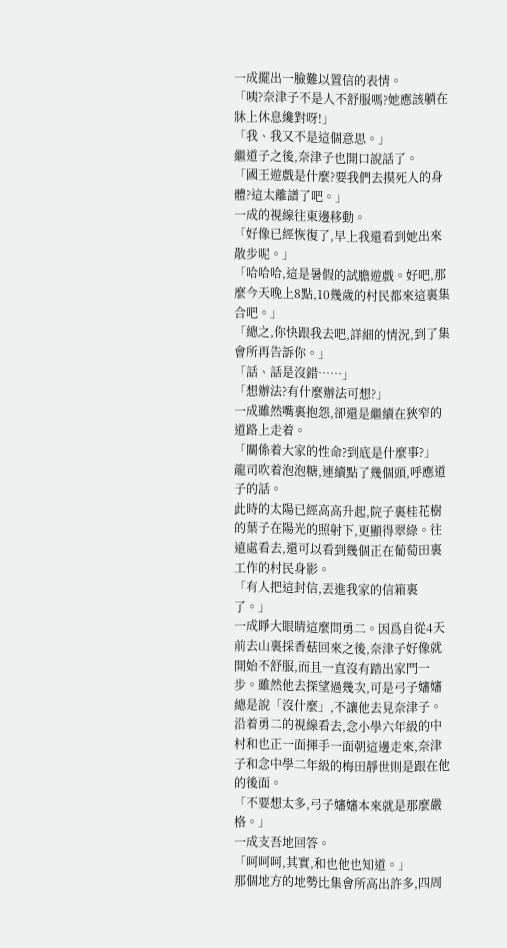一成擺出一臉難以置信的表情。
「咦?奈津子不是人不舒服嗎?她應該躺在牀上休息纔對呀!」
「我、我又不是這個意思。」
繼道子之後,奈津子也開口說話了。
「國王遊戲是什麼?要我們去摸死人的身體?這太離譜了吧。」
一成的視線往東邊移動。
「好像已經恢復了,早上我還看到她出來散步呢。」
「哈哈哈,這是暑假的試膽遊戲。好吧,那麼今天晚上8點,10幾歲的村民都來這裏集合吧。」
「總之,你快跟我去吧,詳細的情況,到了集會所再告訴你。」
「話、話是沒錯……」
「想辦法?有什麼辦法可想?」
一成雖然嘴裏抱怨,卻還是繼續在狹窄的道路上走着。
「關係着大家的性命?到底是什麼事?」
龍司吹着泡泡糖,連續點了幾個頭,呼應道子的話。
此時的太陽已經高高升起,院子裏桂花樹的葉子在陽光的照射下,更顯得翠綠。往遠處看去,還可以看到幾個正在葡萄田裏工作的村民身影。
「有人把這封信,丟進我家的信箱裏了。」
一成睜大眼睛這麼問勇二。因爲自從4天前去山裏採香菇回來之後,奈津子好像就開始不舒服,而且一直沒有踏出家門一步。雖然他去探望過幾次,可是弓子嬸嬸總是說「沒什麼」,不讓他去見奈津子。
沿着勇二的視線看去,念小學六年級的中村和也正一面揮手一面朝這邊走來,奈津子和念中學二年級的梅田靜世則是跟在他的後面。
「不要想太多,弓子嬸嬸本來就是那麼嚴格。」
一成支吾地回答。
「呵呵呵,其實,和也他也知道。」
那個地方的地勢比集會所高出許多,四周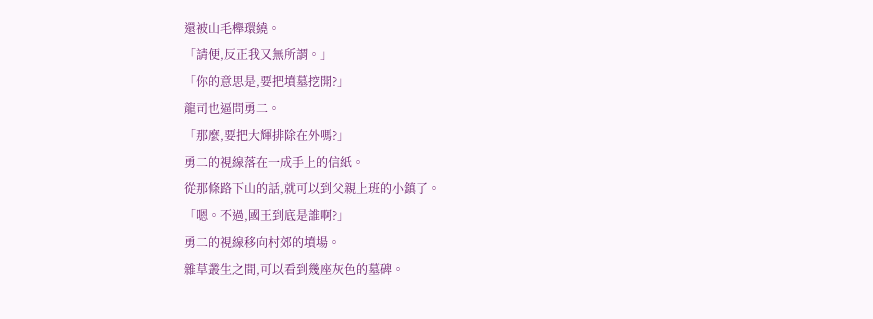還被山毛櫸環繞。
「請便,反正我又無所謂。」
「你的意思是,要把墳墓挖開?」
龍司也逼問勇二。
「那麼,要把大輝排除在外嗎?」
勇二的視線落在一成手上的信紙。
從那條路下山的話,就可以到父親上班的小鎮了。
「嗯。不過,國王到底是誰啊?」
勇二的視線移向村郊的墳場。
雜草叢生之間,可以看到幾座灰色的墓碑。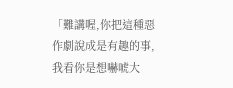「難講喔,你把這種惡作劇說成是有趣的事,我看你是想嚇唬大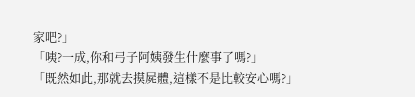家吧?」
「咦?一成,你和弓子阿姨發生什麼事了嗎?」
「既然如此,那就去摸屍體,這樣不是比較安心嗎?」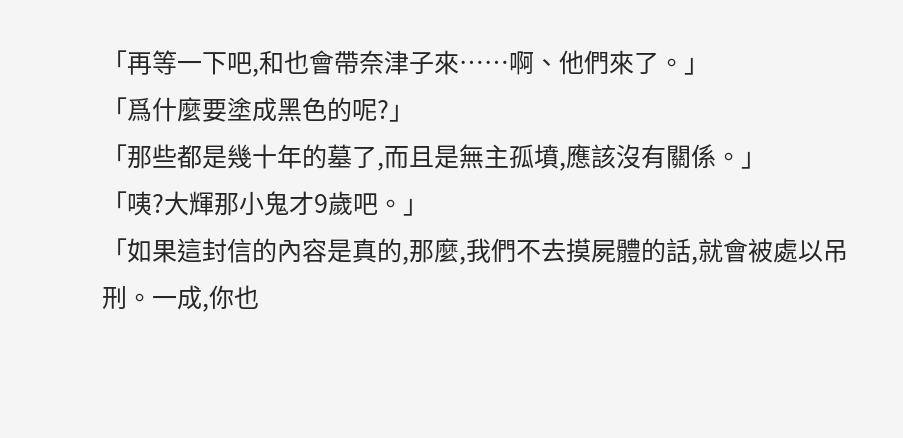「再等一下吧,和也會帶奈津子來……啊、他們來了。」
「爲什麼要塗成黑色的呢?」
「那些都是幾十年的墓了,而且是無主孤墳,應該沒有關係。」
「咦?大輝那小鬼才9歲吧。」
「如果這封信的內容是真的,那麼,我們不去摸屍體的話,就會被處以吊刑。一成,你也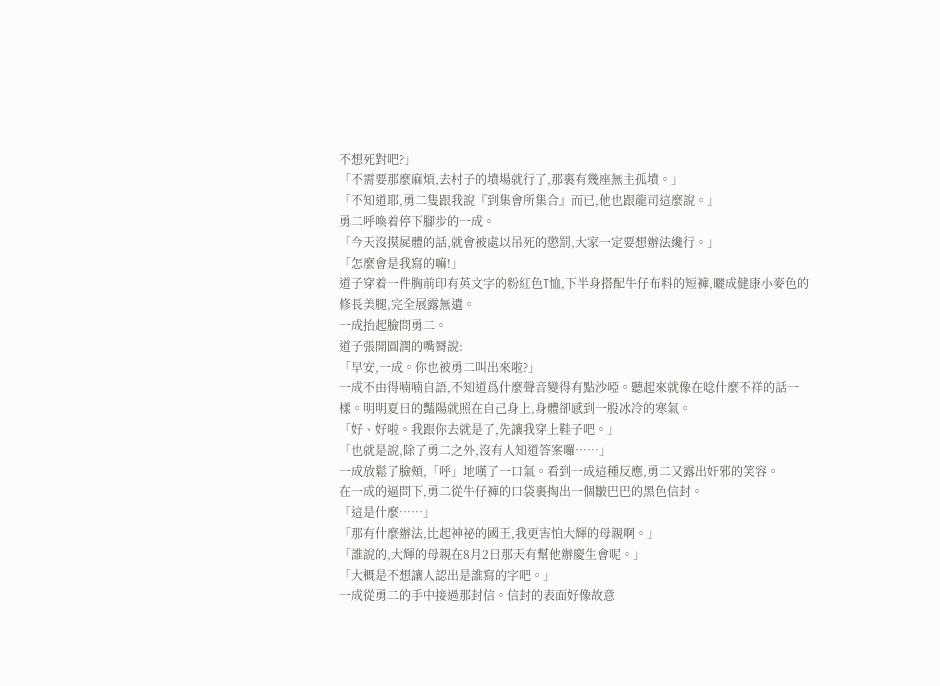不想死對吧?」
「不需要那麼麻煩,去村子的墳場就行了,那裏有幾座無主孤墳。」
「不知道耶,勇二隻跟我說『到集會所集合』而已,他也跟龍司這麼說。」
勇二呼喚着停下腳步的一成。
「今天沒摸屍體的話,就會被處以吊死的懲罰,大家一定要想辦法纔行。」
「怎麼會是我寫的嘛!」
道子穿着一件胸前印有英文字的粉紅色T恤,下半身搭配牛仔布料的短褲,曬成健康小麥色的修長美腿,完全展露無遺。
一成抬起臉問勇二。
道子張開圓潤的嘴脣說:
「早安,一成。你也被勇二叫出來啦?」
一成不由得喃喃自語,不知道爲什麼聲音變得有點沙啞。聽起來就像在唸什麼不祥的話一樣。明明夏日的豔陽就照在自己身上,身體卻感到一股冰冷的寒氣。
「好、好啦。我跟你去就是了,先讓我穿上鞋子吧。」
「也就是說,除了勇二之外,沒有人知道答案囉……」
一成放鬆了臉頰,「呼」地嘆了一口氣。看到一成這種反應,勇二又露出奸邪的笑容。
在一成的逼問下,勇二從牛仔褲的口袋裏掏出一個皺巴巴的黑色信封。
「這是什麼……」
「那有什麼辦法,比起神祕的國王,我更害怕大輝的母親啊。」
「誰說的,大輝的母親在8月2日那天有幫他辦慶生會呢。」
「大概是不想讓人認出是誰寫的字吧。」
一成從勇二的手中接過那封信。信封的表面好像故意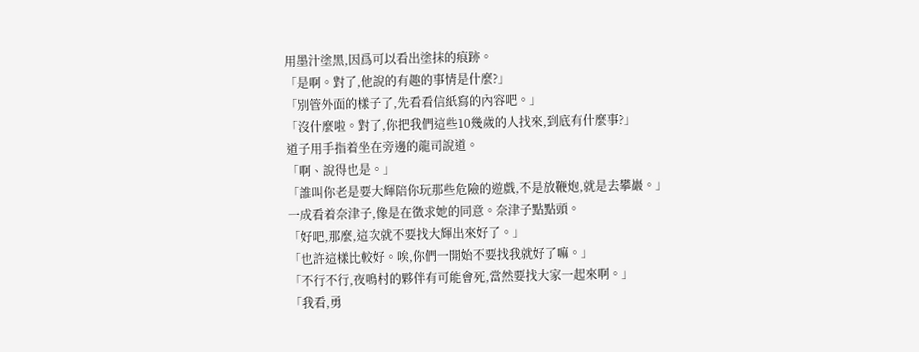用墨汁塗黑,因爲可以看出塗抹的痕跡。
「是啊。對了,他說的有趣的事情是什麼?」
「別管外面的樣子了,先看看信紙寫的內容吧。」
「沒什麼啦。對了,你把我們這些10幾歲的人找來,到底有什麼事?」
道子用手指着坐在旁邊的龍司說道。
「啊、說得也是。」
「誰叫你老是要大輝陪你玩那些危險的遊戲,不是放鞭炮,就是去攀巖。」
一成看着奈津子,像是在徵求她的同意。奈津子點點頭。
「好吧,那麼,這次就不要找大輝出來好了。」
「也許這樣比較好。唉,你們一開始不要找我就好了嘛。」
「不行不行,夜鳴村的夥伴有可能會死,當然要找大家一起來啊。」
「我看,勇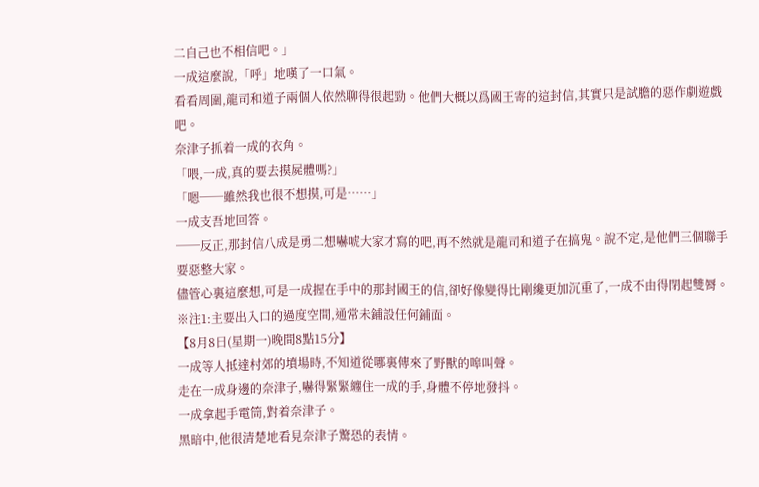二自己也不相信吧。」
一成這麼說,「呼」地嘆了一口氣。
看看周圍,龍司和道子兩個人依然聊得很起勁。他們大概以爲國王寄的這封信,其實只是試膽的惡作劇遊戲吧。
奈津子抓着一成的衣角。
「喂,一成,真的要去摸屍體嗎?」
「嗯──雖然我也很不想摸,可是……」
一成支吾地回答。
──反正,那封信八成是勇二想嚇唬大家才寫的吧,再不然就是龍司和道子在搞鬼。說不定,是他們三個聯手要惡整大家。
儘管心裏這麼想,可是一成握在手中的那封國王的信,卻好像變得比剛纔更加沉重了,一成不由得閉起雙脣。
※注1:主要出入口的過度空間,通常未鋪設任何鋪面。
【8月8日(星期一)晚間8點15分】
一成等人抵達村郊的墳場時,不知道從哪裏傳來了野獸的嗥叫聲。
走在一成身邊的奈津子,嚇得緊緊纏住一成的手,身體不停地發抖。
一成拿起手電筒,對着奈津子。
黑暗中,他很清楚地看見奈津子驚恐的表情。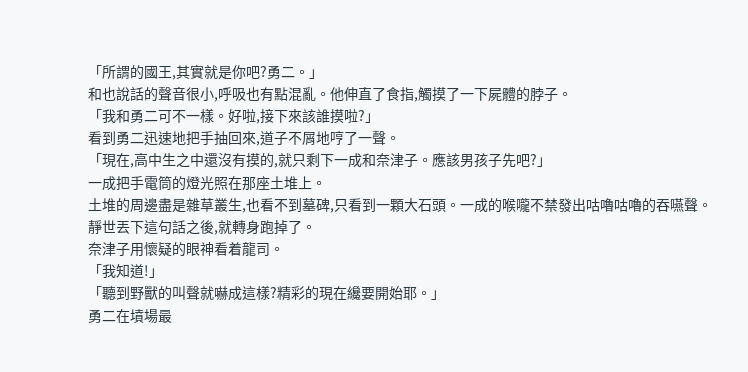「所謂的國王,其實就是你吧?勇二。」
和也說話的聲音很小,呼吸也有點混亂。他伸直了食指,觸摸了一下屍體的脖子。
「我和勇二可不一樣。好啦,接下來該誰摸啦?」
看到勇二迅速地把手抽回來,道子不屑地哼了一聲。
「現在,高中生之中還沒有摸的,就只剩下一成和奈津子。應該男孩子先吧?」
一成把手電筒的燈光照在那座土堆上。
土堆的周邊盡是雜草叢生,也看不到墓碑,只看到一顆大石頭。一成的喉嚨不禁發出咕嚕咕嚕的吞嚥聲。
靜世丟下這句話之後,就轉身跑掉了。
奈津子用懷疑的眼神看着龍司。
「我知道!」
「聽到野獸的叫聲就嚇成這樣?精彩的現在纔要開始耶。」
勇二在墳場最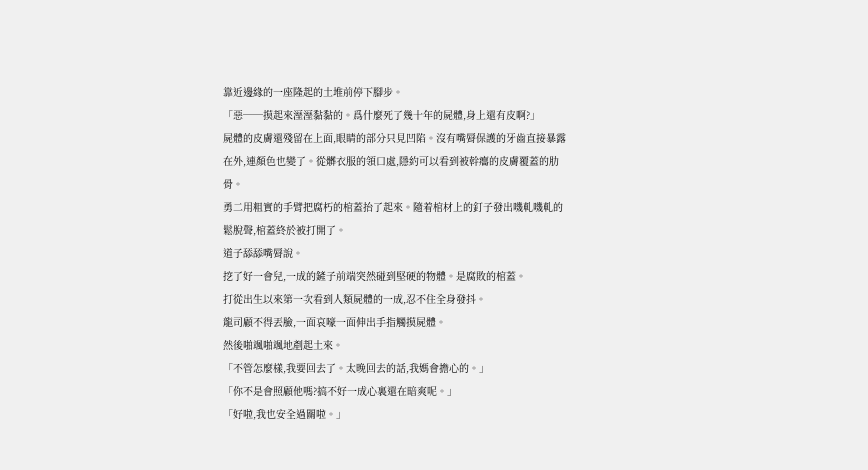靠近邊緣的一座隆起的土堆前停下腳步。
「惡──摸起來溼溼黏黏的。爲什麼死了幾十年的屍體,身上還有皮啊?」
屍體的皮膚還殘留在上面,眼睛的部分只見凹陷。沒有嘴脣保護的牙齒直接暴露在外,連顏色也變了。從髒衣服的領口處,隱約可以看到被幹癟的皮膚覆蓋的肋骨。
勇二用粗實的手臂把腐朽的棺蓋抬了起來。隨着棺材上的釘子發出嘰軋嘰軋的鬆脫聲,棺蓋終於被打開了。
道子舔舔嘴脣說。
挖了好一會兒,一成的鏟子前端突然碰到堅硬的物體。是腐敗的棺蓋。
打從出生以來第一次看到人類屍體的一成,忍不住全身發抖。
龍司顧不得丟臉,一面哀嚎一面伸出手指觸摸屍體。
然後啪颯啪颯地剷起土來。
「不管怎麼樣,我要回去了。太晚回去的話,我媽會擔心的。」
「你不是會照顧他嗎?搞不好一成心裏還在暗爽呢。」
「好啦,我也安全過關啦。」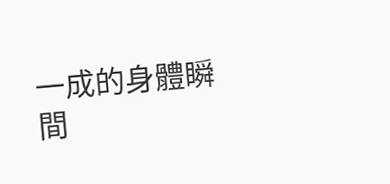一成的身體瞬間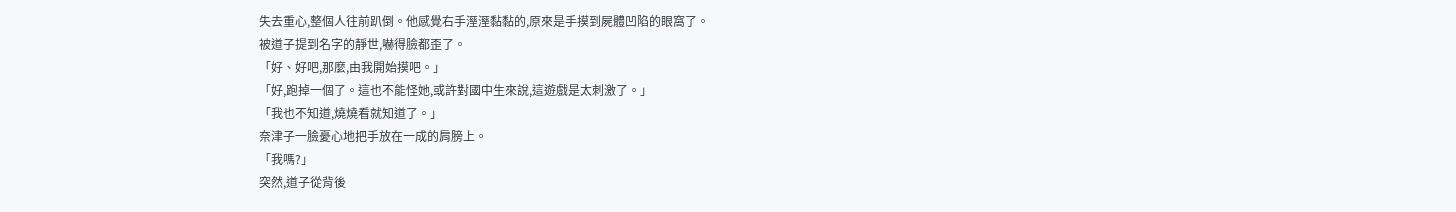失去重心,整個人往前趴倒。他感覺右手溼溼黏黏的,原來是手摸到屍體凹陷的眼窩了。
被道子提到名字的靜世,嚇得臉都歪了。
「好、好吧,那麼,由我開始摸吧。」
「好,跑掉一個了。這也不能怪她,或許對國中生來說,這遊戲是太刺激了。」
「我也不知道,燒燒看就知道了。」
奈津子一臉憂心地把手放在一成的肩膀上。
「我嗎?」
突然,道子從背後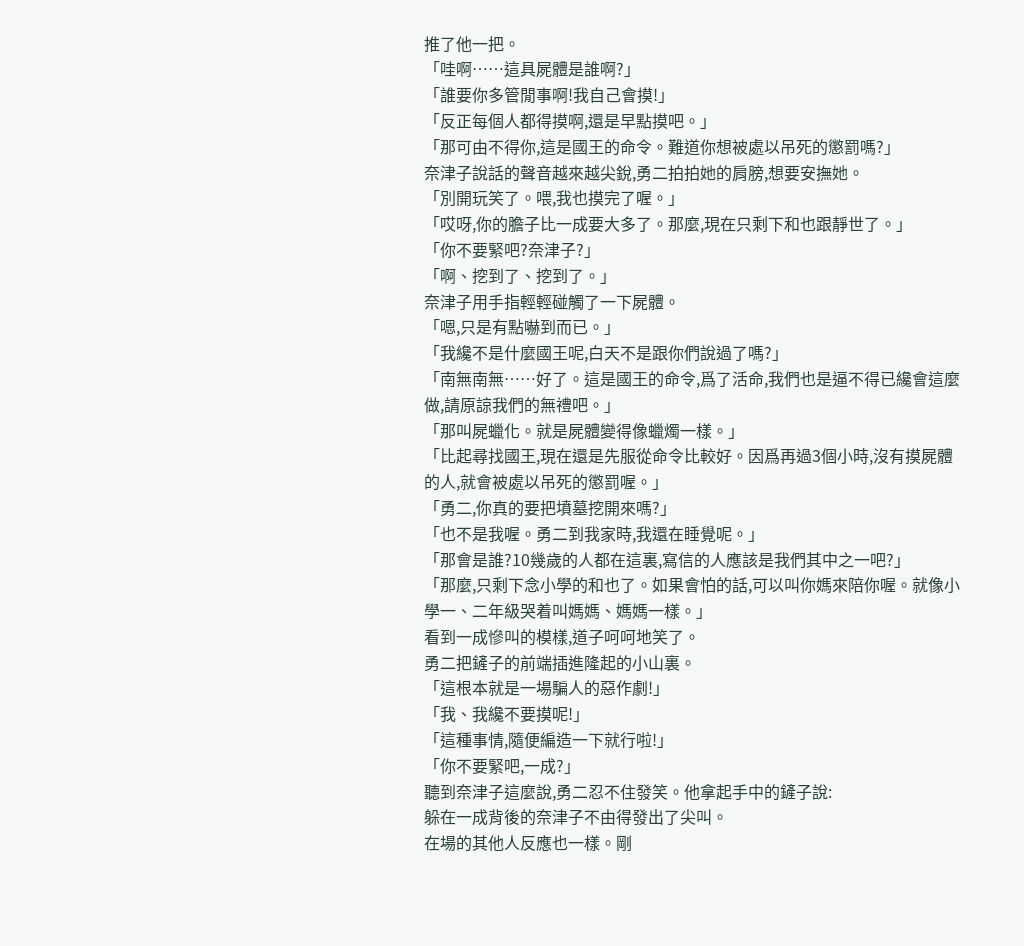推了他一把。
「哇啊……這具屍體是誰啊?」
「誰要你多管閒事啊!我自己會摸!」
「反正每個人都得摸啊,還是早點摸吧。」
「那可由不得你,這是國王的命令。難道你想被處以吊死的懲罰嗎?」
奈津子說話的聲音越來越尖銳,勇二拍拍她的肩膀,想要安撫她。
「別開玩笑了。喂,我也摸完了喔。」
「哎呀,你的膽子比一成要大多了。那麼,現在只剩下和也跟靜世了。」
「你不要緊吧?奈津子?」
「啊、挖到了、挖到了。」
奈津子用手指輕輕碰觸了一下屍體。
「嗯,只是有點嚇到而已。」
「我纔不是什麼國王呢,白天不是跟你們說過了嗎?」
「南無南無……好了。這是國王的命令,爲了活命,我們也是逼不得已纔會這麼做,請原諒我們的無禮吧。」
「那叫屍蠟化。就是屍體變得像蠟燭一樣。」
「比起尋找國王,現在還是先服從命令比較好。因爲再過3個小時,沒有摸屍體的人,就會被處以吊死的懲罰喔。」
「勇二,你真的要把墳墓挖開來嗎?」
「也不是我喔。勇二到我家時,我還在睡覺呢。」
「那會是誰?10幾歲的人都在這裏,寫信的人應該是我們其中之一吧?」
「那麼,只剩下念小學的和也了。如果會怕的話,可以叫你媽來陪你喔。就像小學一、二年級哭着叫媽媽、媽媽一樣。」
看到一成慘叫的模樣,道子呵呵地笑了。
勇二把鏟子的前端插進隆起的小山裏。
「這根本就是一場騙人的惡作劇!」
「我、我纔不要摸呢!」
「這種事情,隨便編造一下就行啦!」
「你不要緊吧,一成?」
聽到奈津子這麼說,勇二忍不住發笑。他拿起手中的鏟子說:
躲在一成背後的奈津子不由得發出了尖叫。
在場的其他人反應也一樣。剛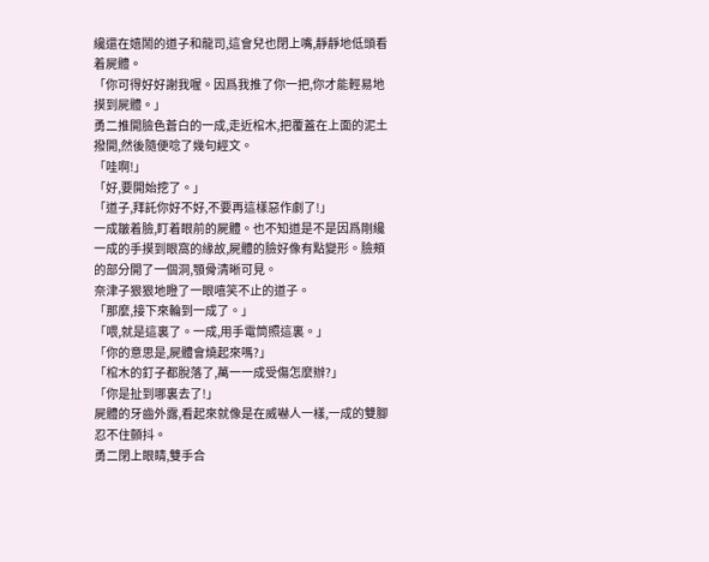纔還在嬉鬧的道子和龍司,這會兒也閉上嘴,靜靜地低頭看着屍體。
「你可得好好謝我喔。因爲我推了你一把,你才能輕易地摸到屍體。」
勇二推開臉色蒼白的一成,走近棺木,把覆蓋在上面的泥土撥開,然後隨便唸了幾句經文。
「哇啊!」
「好,要開始挖了。」
「道子,拜託你好不好,不要再這樣惡作劇了!」
一成皺着臉,盯着眼前的屍體。也不知道是不是因爲剛纔一成的手摸到眼窩的緣故,屍體的臉好像有點變形。臉頰的部分開了一個洞,顎骨清晰可見。
奈津子狠狠地瞪了一眼嘻笑不止的道子。
「那麼,接下來輪到一成了。」
「喂,就是這裏了。一成,用手電筒照這裏。」
「你的意思是,屍體會燒起來嗎?」
「棺木的釘子都脫落了,萬一一成受傷怎麼辦?」
「你是扯到哪裏去了!」
屍體的牙齒外露,看起來就像是在威嚇人一樣,一成的雙腳忍不住顫抖。
勇二閉上眼睛,雙手合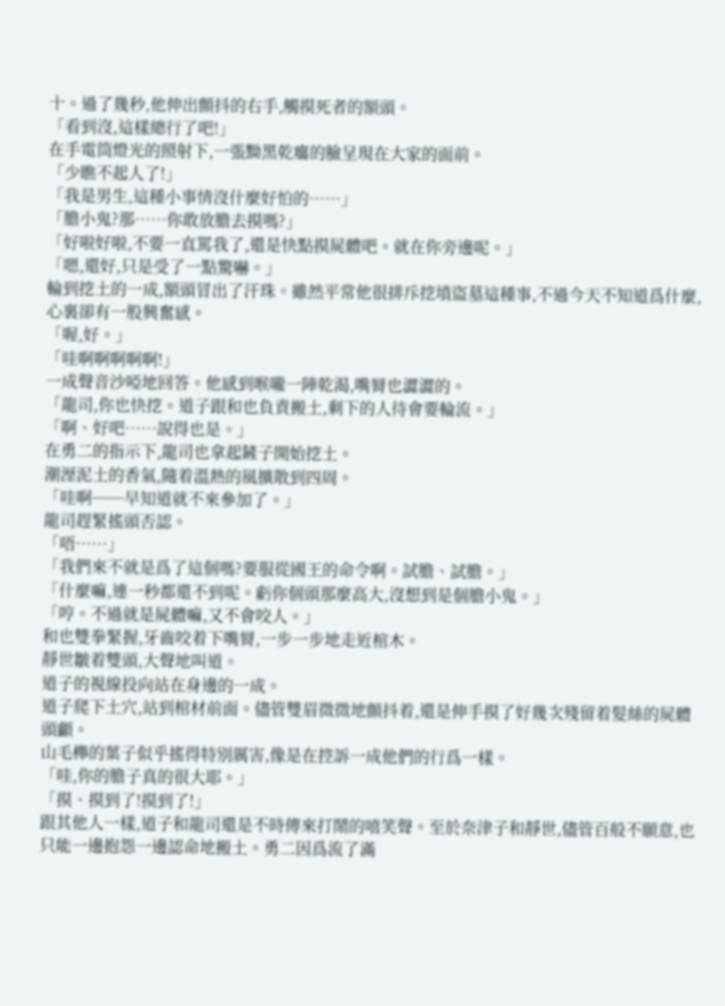十。過了幾秒,他伸出顫抖的右手,觸摸死者的額頭。
「看到沒,這樣總行了吧!」
在手電筒燈光的照射下,一張黝黑乾癟的臉呈現在大家的面前。
「少瞧不起人了!」
「我是男生,這種小事情沒什麼好怕的……」
「膽小鬼?那……你敢放膽去摸嗎?」
「好啦好啦,不要一直罵我了,還是快點摸屍體吧。就在你旁邊呢。」
「嗯,還好,只是受了一點驚嚇。」
輪到挖土的一成,額頭冒出了汗珠。雖然平常他很排斥挖墳盜墓這種事,不過今天不知道爲什麼,心裏卻有一股興奮感。
「喔,好。」
「哇啊啊啊啊啊!」
一成聲音沙啞地回答。他感到喉嚨一陣乾渴,嘴脣也澀澀的。
「龍司,你也快挖。道子跟和也負責搬土,剩下的人待會要輪流。」
「啊、好吧……說得也是。」
在勇二的指示下,龍司也拿起鏟子開始挖土。
潮溼泥土的香氣,隨着溫熱的風擴散到四周。
「哇啊──早知道就不來參加了。」
龍司趕緊搖頭否認。
「唔……」
「我們來不就是爲了這個嗎?要服從國王的命令啊。試膽、試膽。」
「什麼嘛,連一秒都還不到呢。虧你個頭那麼高大,沒想到是個膽小鬼。」
「哼。不過就是屍體嘛,又不會咬人。」
和也雙拳緊握,牙齒咬着下嘴脣,一步一步地走近棺木。
靜世皺着雙頭,大聲地叫道。
道子的視線投向站在身邊的一成。
道子爬下土穴,站到棺材前面。儘管雙眉微微地顫抖着,還是伸手摸了好幾次殘留着髮絲的屍體頭顱。
山毛櫸的葉子似乎搖得特別厲害,像是在控訴一成他們的行爲一樣。
「哇,你的膽子真的很大耶。」
「摸、摸到了!摸到了!」
跟其他人一樣,道子和龍司還是不時傳來打鬧的嘻笑聲。至於奈津子和靜世,儘管百般不願意,也只能一邊抱怨一邊認命地搬土。勇二因爲流了滿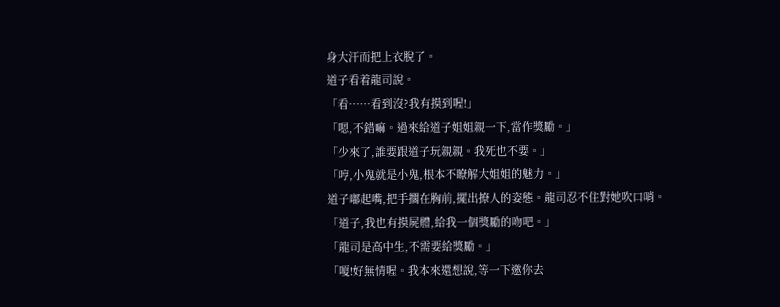身大汗而把上衣脫了。
道子看着龍司說。
「看……看到沒?我有摸到喔!」
「嗯,不錯嘛。過來給道子姐姐親一下,當作獎勵。」
「少來了,誰要跟道子玩親親。我死也不要。」
「哼,小鬼就是小鬼,根本不瞭解大姐姐的魅力。」
道子嘟起嘴,把手擱在胸前,擺出撩人的姿態。龍司忍不住對她吹口哨。
「道子,我也有摸屍體,給我一個獎勵的吻吧。」
「龍司是高中生,不需要給獎勵。」
「嗄!好無情喔。我本來還想說,等一下邀你去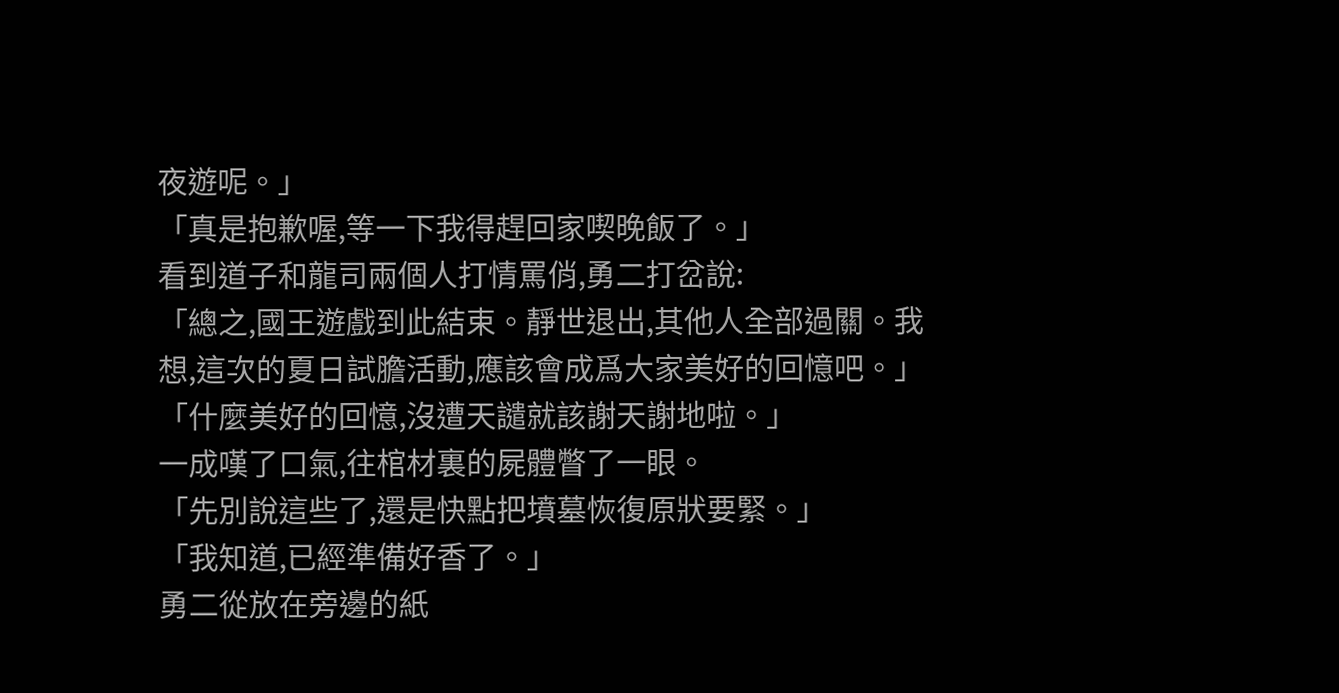夜遊呢。」
「真是抱歉喔,等一下我得趕回家喫晚飯了。」
看到道子和龍司兩個人打情罵俏,勇二打岔說:
「總之,國王遊戲到此結束。靜世退出,其他人全部過關。我想,這次的夏日試膽活動,應該會成爲大家美好的回憶吧。」
「什麼美好的回憶,沒遭天譴就該謝天謝地啦。」
一成嘆了口氣,往棺材裏的屍體瞥了一眼。
「先別說這些了,還是快點把墳墓恢復原狀要緊。」
「我知道,已經準備好香了。」
勇二從放在旁邊的紙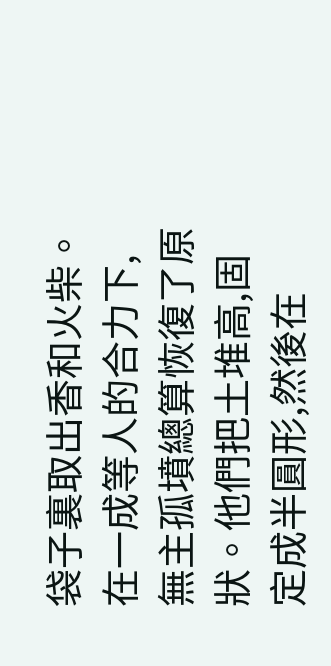袋子裏取出香和火柴。
在一成等人的合力下,無主孤墳總算恢復了原狀。他們把土堆高,固定成半圓形,然後在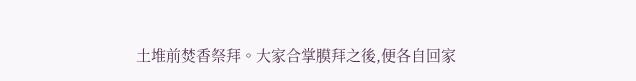土堆前焚香祭拜。大家合掌膜拜之後,便各自回家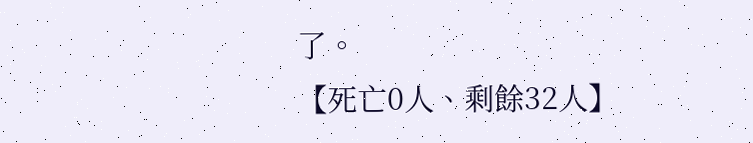了。
【死亡0人、剩餘32人】